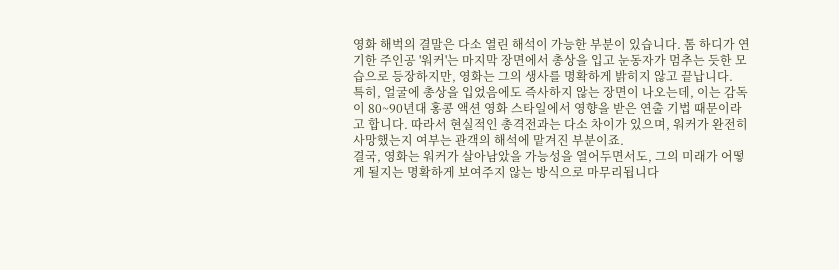영화 해벅의 결말은 다소 열린 해석이 가능한 부분이 있습니다. 톰 하디가 연기한 주인공 '워커'는 마지막 장면에서 총상을 입고 눈동자가 멈추는 듯한 모습으로 등장하지만, 영화는 그의 생사를 명확하게 밝히지 않고 끝납니다.
특히, 얼굴에 총상을 입었음에도 즉사하지 않는 장면이 나오는데, 이는 감독이 80~90년대 홍콩 액션 영화 스타일에서 영향을 받은 연출 기법 때문이라고 합니다. 따라서 현실적인 총격전과는 다소 차이가 있으며, 워커가 완전히 사망했는지 여부는 관객의 해석에 맡겨진 부분이죠.
결국, 영화는 워커가 살아남았을 가능성을 열어두면서도, 그의 미래가 어떻게 될지는 명확하게 보여주지 않는 방식으로 마무리됩니다